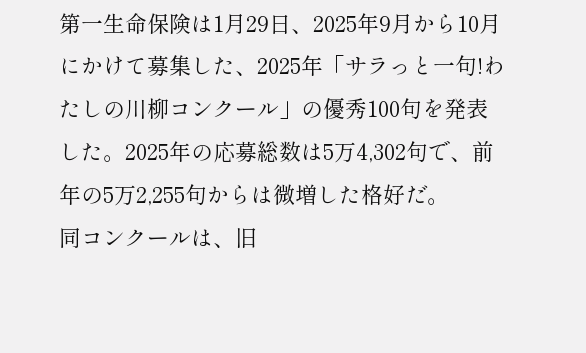第一生命保険は1月29日、2025年9月から10月にかけて募集した、2025年「サラっと一句!わたしの川柳コンクール」の優秀100句を発表した。2025年の応募総数は5万4,302句で、前年の5万2,255句からは微増した格好だ。
同コンクールは、旧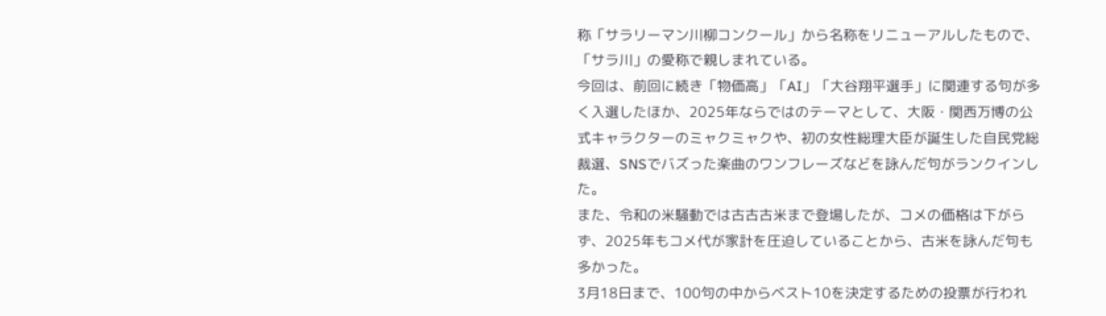称「サラリーマン川柳コンクール」から名称をリニューアルしたもので、「サラ川」の愛称で親しまれている。
今回は、前回に続き「物価高」「AI」「大谷翔平選手」に関連する句が多く入選したほか、2025年ならではのテーマとして、大阪・関西万博の公式キャラクターのミャクミャクや、初の女性総理大臣が誕生した自民党総裁選、SNSでバズった楽曲のワンフレーズなどを詠んだ句がランクインした。
また、令和の米騒動では古古古米まで登場したが、コメの価格は下がらず、2025年もコメ代が家計を圧迫していることから、古米を詠んだ句も多かった。
3月18日まで、100句の中からベスト10を決定するための投票が行われ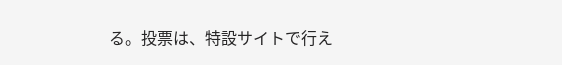る。投票は、特設サイトで行え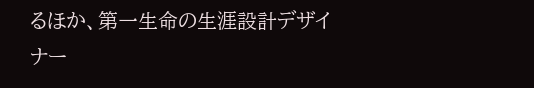るほか、第一生命の生涯設計デザイナー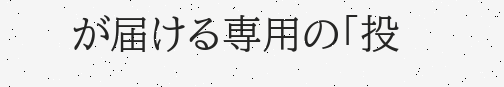が届ける専用の「投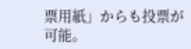票用紙」からも投票が可能。